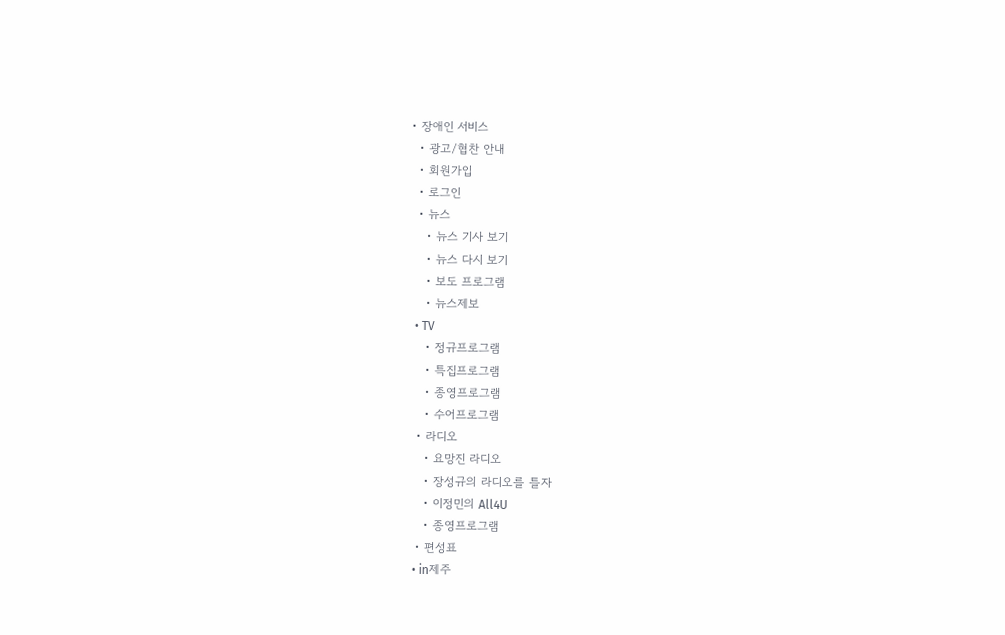• 장애인 서비스
  • 광고/협찬 안내
  • 회원가입
  • 로그인
  • 뉴스
    • 뉴스 기사 보기
    • 뉴스 다시 보기
    • 보도 프로그램
    • 뉴스제보
  • TV
    • 정규프로그램
    • 특집프로그램
    • 종영프로그램
    • 수어프로그램
  • 라디오
    • 요망진 라디오
    • 장성규의 라디오를 틀자
    • 이정민의 All4U
    • 종영프로그램
  • 편성표
  • in제주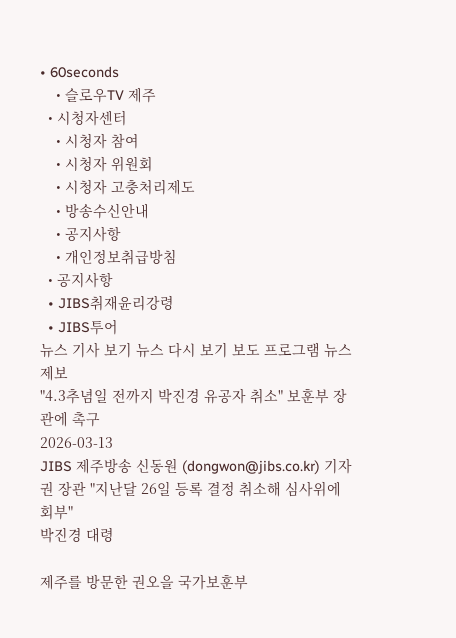• 60seconds
    • 슬로우TV 제주
  • 시청자센터
    • 시청자 참여
    • 시청자 위원회
    • 시청자 고충처리제도
    • 방송수신안내
    • 공지사항
    • 개인정보취급방침
  • 공지사항
  • JIBS취재윤리강령
  • JIBS투어
뉴스 기사 보기 뉴스 다시 보기 보도 프로그램 뉴스제보
"4.3추념일 전까지 박진경 유공자 취소" 보훈부 장관에 촉구
2026-03-13
JIBS 제주방송 신동원 (dongwon@jibs.co.kr) 기자
권 장관 "지난달 26일 등록 결정 취소해 심사위에 회부"
박진경 대령

제주를 방문한 권오을 국가보훈부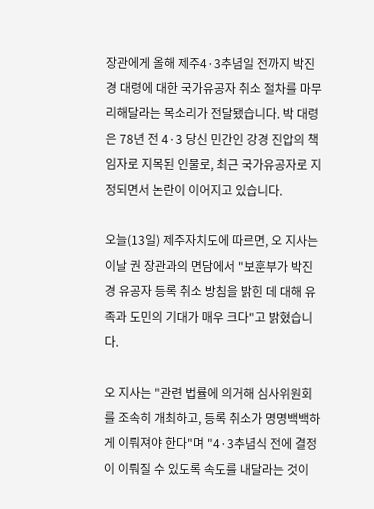장관에게 올해 제주4·3추념일 전까지 박진경 대령에 대한 국가유공자 취소 절차를 마무리해달라는 목소리가 전달됐습니다. 박 대령은 78년 전 4·3 당신 민간인 강경 진압의 책임자로 지목된 인물로, 최근 국가유공자로 지정되면서 논란이 이어지고 있습니다.

오늘(13일) 제주자치도에 따르면, 오 지사는 이날 권 장관과의 면담에서 "보훈부가 박진경 유공자 등록 취소 방침을 밝힌 데 대해 유족과 도민의 기대가 매우 크다"고 밝혔습니다.

오 지사는 "관련 법률에 의거해 심사위원회를 조속히 개최하고, 등록 취소가 명명백백하게 이뤄져야 한다"며 "4·3추념식 전에 결정이 이뤄질 수 있도록 속도를 내달라는 것이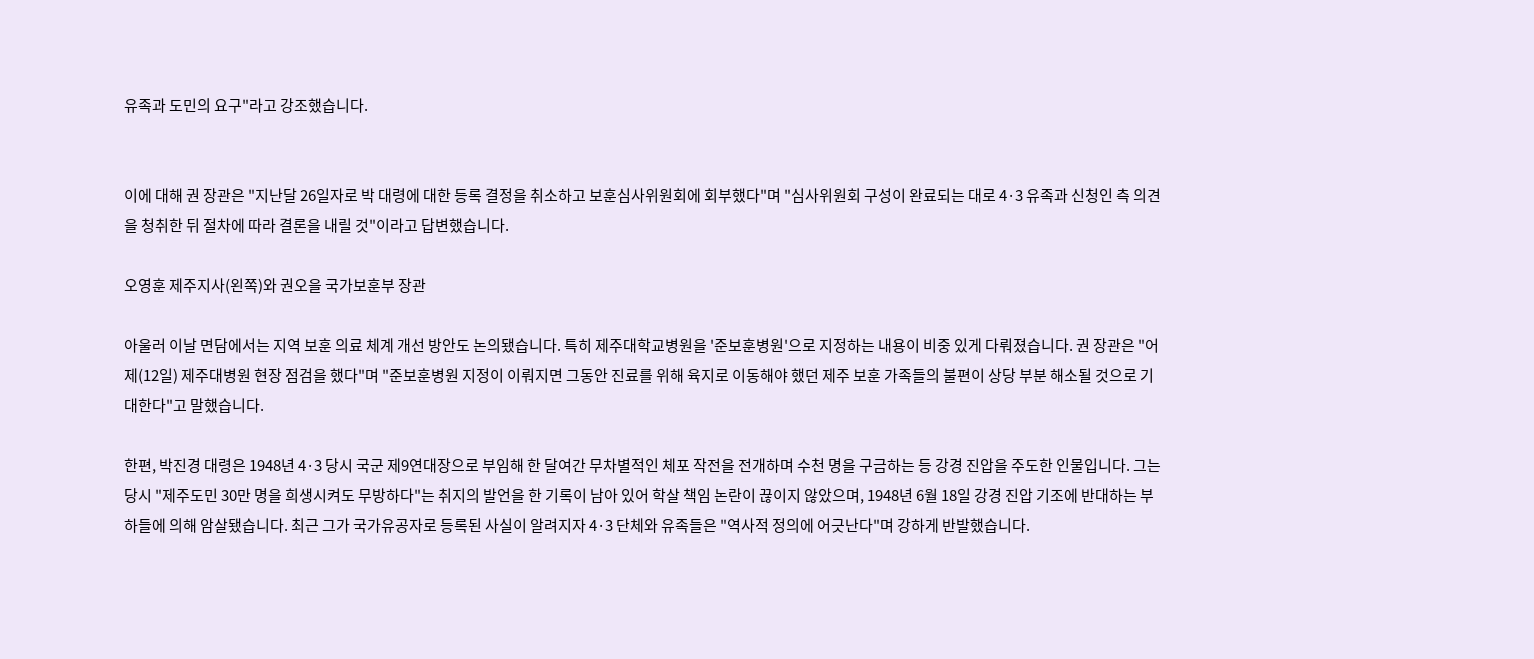유족과 도민의 요구"라고 강조했습니다.


이에 대해 권 장관은 "지난달 26일자로 박 대령에 대한 등록 결정을 취소하고 보훈심사위원회에 회부했다"며 "심사위원회 구성이 완료되는 대로 4·3 유족과 신청인 측 의견을 청취한 뒤 절차에 따라 결론을 내릴 것"이라고 답변했습니다.

오영훈 제주지사(왼쪽)와 권오을 국가보훈부 장관

아울러 이날 면담에서는 지역 보훈 의료 체계 개선 방안도 논의됐습니다. 특히 제주대학교병원을 '준보훈병원'으로 지정하는 내용이 비중 있게 다뤄졌습니다. 권 장관은 "어제(12일) 제주대병원 현장 점검을 했다"며 "준보훈병원 지정이 이뤄지면 그동안 진료를 위해 육지로 이동해야 했던 제주 보훈 가족들의 불편이 상당 부분 해소될 것으로 기대한다"고 말했습니다.

한편, 박진경 대령은 1948년 4·3 당시 국군 제9연대장으로 부임해 한 달여간 무차별적인 체포 작전을 전개하며 수천 명을 구금하는 등 강경 진압을 주도한 인물입니다. 그는 당시 "제주도민 30만 명을 희생시켜도 무방하다"는 취지의 발언을 한 기록이 남아 있어 학살 책임 논란이 끊이지 않았으며, 1948년 6월 18일 강경 진압 기조에 반대하는 부하들에 의해 암살됐습니다. 최근 그가 국가유공자로 등록된 사실이 알려지자 4·3 단체와 유족들은 "역사적 정의에 어긋난다"며 강하게 반발했습니다.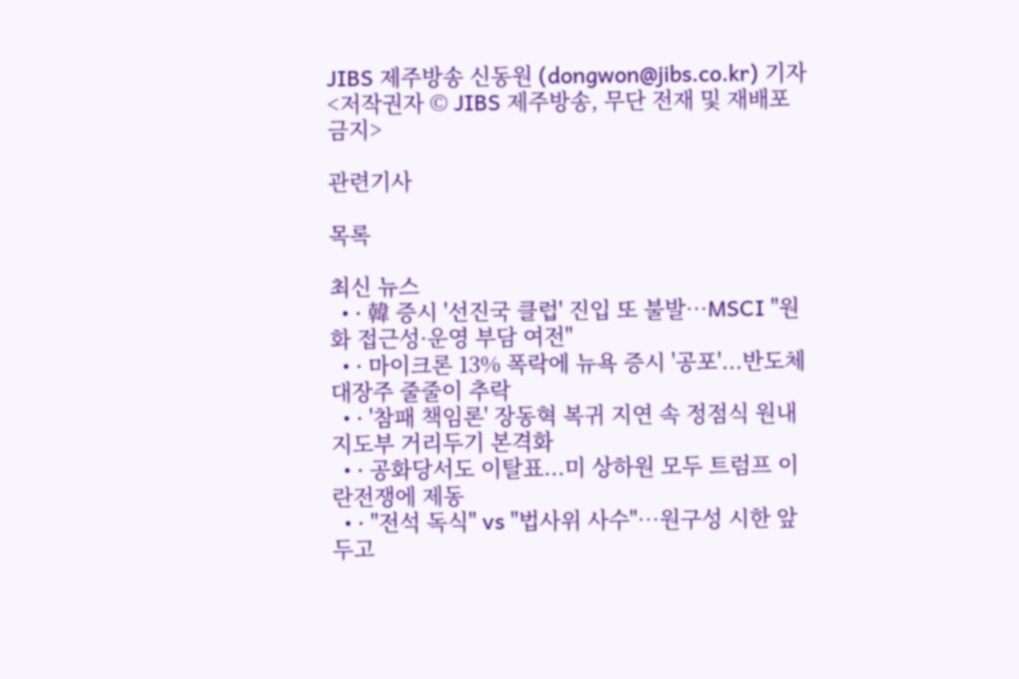JIBS 제주방송 신동원 (dongwon@jibs.co.kr) 기자
<저작권자 © JIBS 제주방송, 무단 전재 및 재배포 금지>

관련기사

목록

최신 뉴스
  • ∙ 韓 증시 '선진국 클럽' 진입 또 불발…MSCI "원화 접근성·운영 부담 여전"
  • ∙ 마이크론 13% 폭락에 뉴욕 증시 '공포'...반도체 대장주 줄줄이 추락
  • ∙ '참패 책임론' 장동혁 복귀 지연 속 정점식 원내지도부 거리두기 본격화
  • ∙ 공화당서도 이탈표...미 상하원 모두 트럼프 이란전쟁에 제동
  • ∙ "전석 독식" vs "법사위 사수"…원구성 시한 앞두고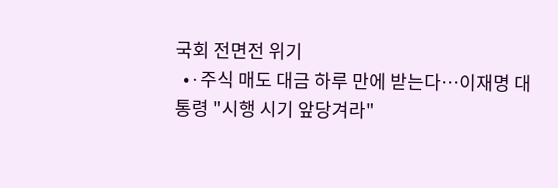국회 전면전 위기
  • ∙ 주식 매도 대금 하루 만에 받는다…이재명 대통령 "시행 시기 앞당겨라"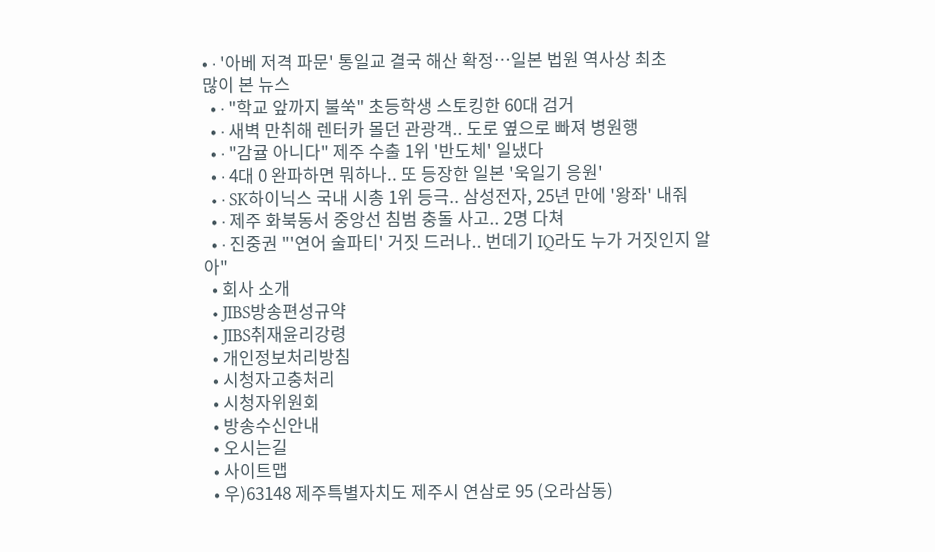• ∙ '아베 저격 파문' 통일교 결국 해산 확정…일본 법원 역사상 최초
많이 본 뉴스
  • ∙ "학교 앞까지 불쑥" 초등학생 스토킹한 60대 검거
  • ∙ 새벽 만취해 렌터카 몰던 관광객.. 도로 옆으로 빠져 병원행
  • ∙ "감귤 아니다" 제주 수출 1위 '반도체' 일냈다
  • ∙ 4대 0 완파하면 뭐하나.. 또 등장한 일본 '욱일기 응원'
  • ∙ SK하이닉스 국내 시총 1위 등극.. 삼성전자, 25년 만에 '왕좌' 내줘
  • ∙ 제주 화북동서 중앙선 침범 충돌 사고.. 2명 다쳐
  • ∙ 진중권 "'연어 술파티' 거짓 드러나.. 번데기 IQ라도 누가 거짓인지 알아"
  • 회사 소개
  • JIBS방송편성규약
  • JIBS취재윤리강령
  • 개인정보처리방침
  • 시청자고충처리
  • 시청자위원회
  • 방송수신안내
  • 오시는길
  • 사이트맵
  • 우)63148 제주특별자치도 제주시 연삼로 95 (오라삼동)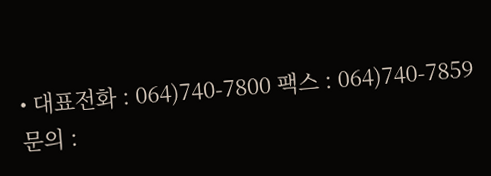• 대표전화 : 064)740-7800 팩스 : 064)740-7859 문의 :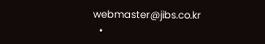webmaster@jibs.co.kr
  •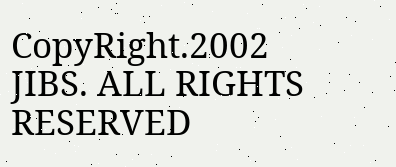CopyRight.2002 JIBS. ALL RIGHTS RESERVED